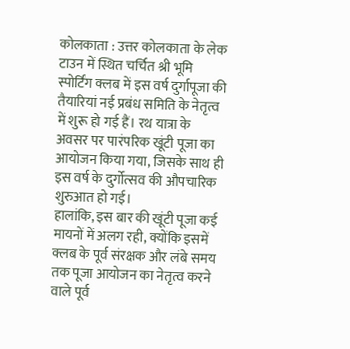कोलकाता : उत्तर कोलकाता के लेक टाउन में स्थित चर्चित श्री भूमि स्पोर्टिंग क्लब में इस वर्ष दुर्गापूजा की तैयारियां नई प्रबंध समिति के नेतृत्व में शुरू हो गई हैं। रथ यात्रा के अवसर पर पारंपरिक खूंटी पूजा का आयोजन किया गया, जिसके साथ ही इस वर्ष के दुर्गोत्सव की औपचारिक शुरुआत हो गई।
हालांकि, इस बार की खूंटी पूजा कई मायनों में अलग रही, क्योंकि इसमें क्लब के पूर्व संरक्षक और लंबे समय तक पूजा आयोजन का नेतृत्व करने वाले पूर्व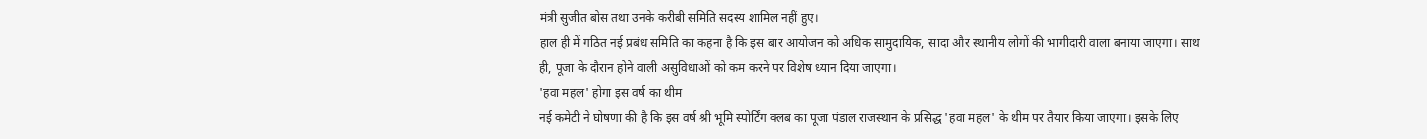मंत्री सुजीत बोस तथा उनके करीबी समिति सदस्य शामिल नहीं हुए।
हाल ही में गठित नई प्रबंध समिति का कहना है कि इस बार आयोजन को अधिक सामुदायिक, सादा और स्थानीय लोगों की भागीदारी वाला बनाया जाएगा। साथ ही, पूजा के दौरान होने वाली असुविधाओं को कम करने पर विशेष ध्यान दिया जाएगा।
'हवा महल' होगा इस वर्ष का थीम
नई कमेटी ने घोषणा की है कि इस वर्ष श्री भूमि स्पोर्टिंग क्लब का पूजा पंडाल राजस्थान के प्रसिद्ध 'हवा महल' के थीम पर तैयार किया जाएगा। इसके लिए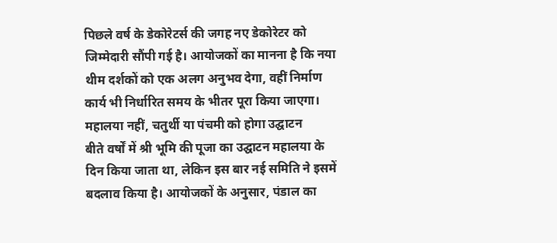पिछले वर्ष के डेकोरेटर्स की जगह नए डेकोरेटर को जिम्मेदारी सौंपी गई है। आयोजकों का मानना है कि नया थीम दर्शकों को एक अलग अनुभव देगा, वहीं निर्माण कार्य भी निर्धारित समय के भीतर पूरा किया जाएगा।
महालया नहीं, चतुर्थी या पंचमी को होगा उद्घाटन
बीते वर्षों में श्री भूमि की पूजा का उद्घाटन महालया के दिन किया जाता था, लेकिन इस बार नई समिति ने इसमें बदलाव किया है। आयोजकों के अनुसार, पंडाल का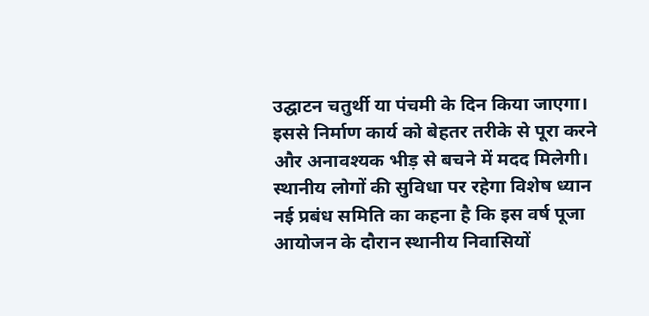उद्घाटन चतुर्थी या पंचमी के दिन किया जाएगा। इससे निर्माण कार्य को बेहतर तरीके से पूरा करने और अनावश्यक भीड़ से बचने में मदद मिलेगी।
स्थानीय लोगों की सुविधा पर रहेगा विशेष ध्यान
नई प्रबंध समिति का कहना है कि इस वर्ष पूजा आयोजन के दौरान स्थानीय निवासियों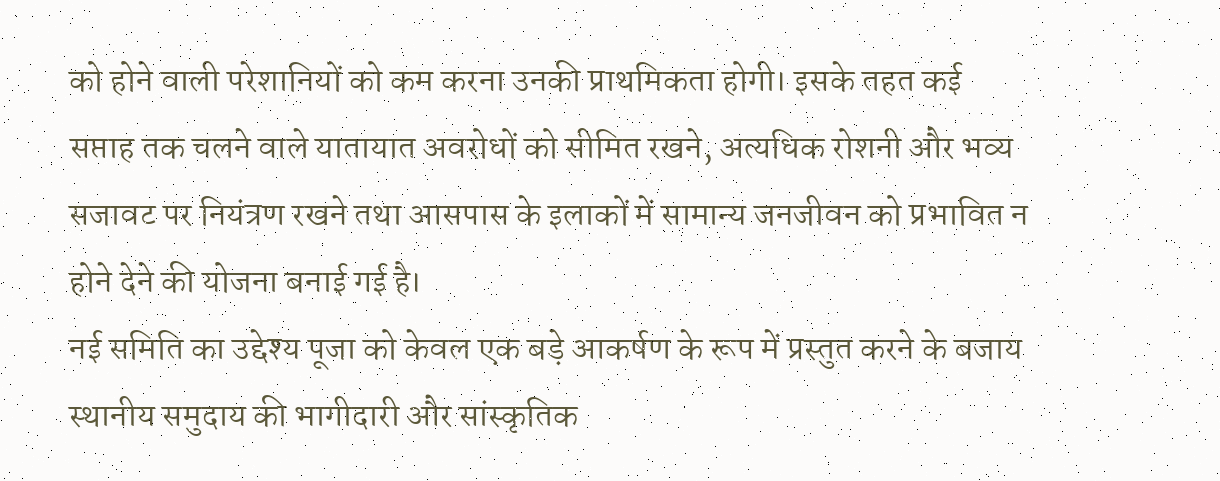को होने वाली परेशानियों को कम करना उनकी प्राथमिकता होगी। इसके तहत कई सप्ताह तक चलने वाले यातायात अवरोधों को सीमित रखने, अत्यधिक रोशनी और भव्य सजावट पर नियंत्रण रखने तथा आसपास के इलाकों में सामान्य जनजीवन को प्रभावित न होने देने की योजना बनाई गई है।
नई समिति का उद्देश्य पूजा को केवल एक बड़े आकर्षण के रूप में प्रस्तुत करने के बजाय स्थानीय समुदाय की भागीदारी और सांस्कृतिक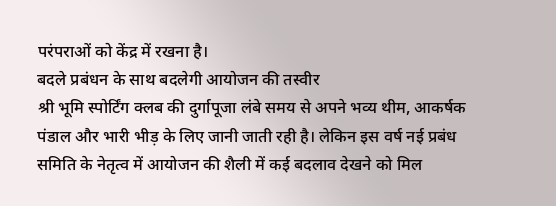परंपराओं को केंद्र में रखना है।
बदले प्रबंधन के साथ बदलेगी आयोजन की तस्वीर
श्री भूमि स्पोर्टिंग क्लब की दुर्गापूजा लंबे समय से अपने भव्य थीम, आकर्षक पंडाल और भारी भीड़ के लिए जानी जाती रही है। लेकिन इस वर्ष नई प्रबंध समिति के नेतृत्व में आयोजन की शैली में कई बदलाव देखने को मिल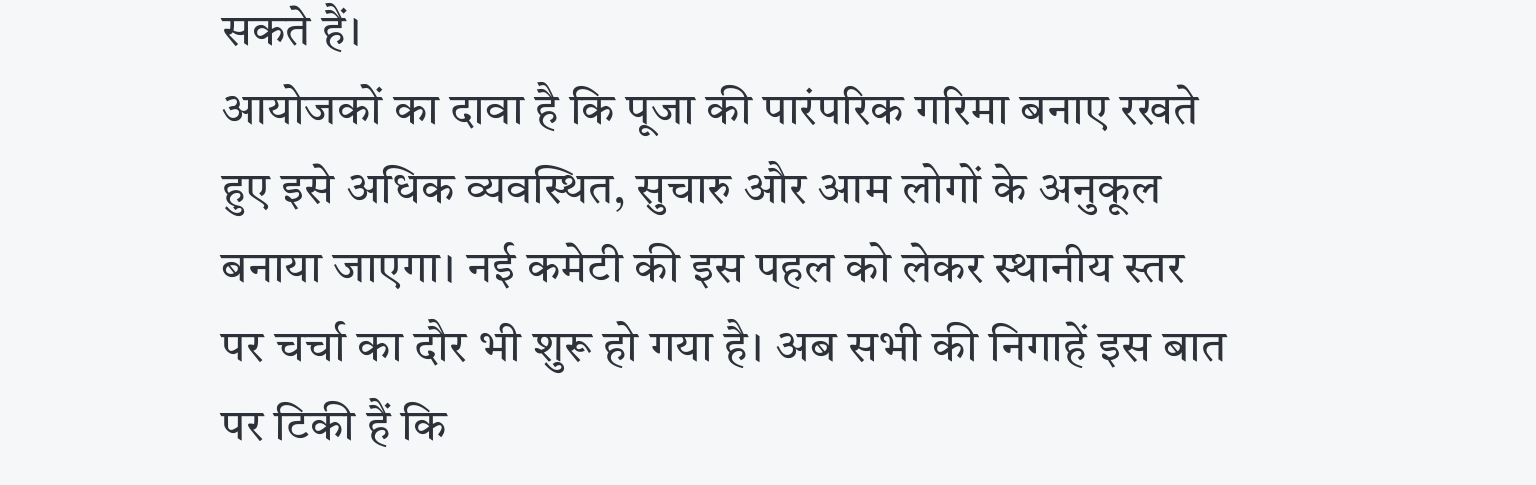सकते हैं।
आयोजकों का दावा है कि पूजा की पारंपरिक गरिमा बनाए रखते हुए इसे अधिक व्यवस्थित, सुचारु और आम लोगों के अनुकूल बनाया जाएगा। नई कमेटी की इस पहल को लेकर स्थानीय स्तर पर चर्चा का दौर भी शुरू हो गया है। अब सभी की निगाहें इस बात पर टिकी हैं कि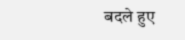बदले हुए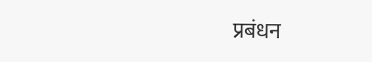प्रबंधन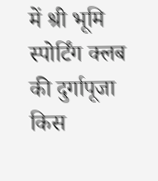में श्री भूमि स्पोर्टिंग क्लब की दुर्गापूजा किस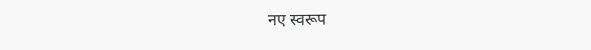नए स्वरूप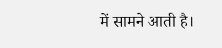में सामने आती है।